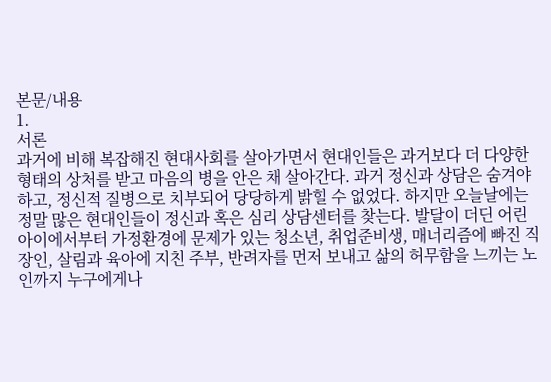본문/내용
1.
서론
과거에 비해 복잡해진 현대사회를 살아가면서 현대인들은 과거보다 더 다양한 형태의 상처를 받고 마음의 병을 안은 채 살아간다. 과거 정신과 상담은 숨겨야 하고, 정신적 질병으로 치부되어 당당하게 밝힐 수 없었다. 하지만 오늘날에는 정말 많은 현대인들이 정신과 혹은 심리 상담센터를 찾는다. 발달이 더딘 어린 아이에서부터 가정환경에 문제가 있는 청소년, 취업준비생, 매너리즘에 빠진 직장인, 살림과 육아에 지친 주부, 반려자를 먼저 보내고 삶의 허무함을 느끼는 노인까지 누구에게나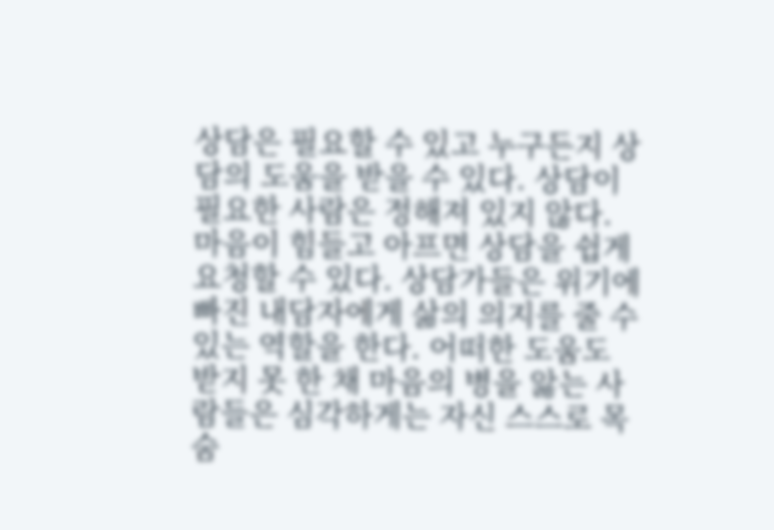상담은 필요할 수 있고 누구든지 상담의 도움을 받을 수 있다. 상담이 필요한 사람은 정해져 있지 않다. 마음이 힘들고 아프면 상담을 쉽게 요청할 수 있다. 상담가들은 위기에 빠진 내담자에게 삶의 의지를 줄 수 있는 역할을 한다. 어떠한 도움도 받지 못 한 채 마음의 병을 앓는 사람들은 심각하게는 자신 스스로 목숨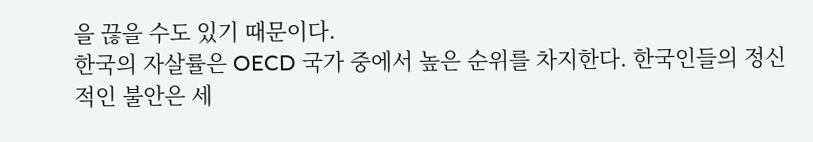을 끊을 수도 있기 때문이다.
한국의 자살률은 OECD 국가 중에서 높은 순위를 차지한다. 한국인들의 정신적인 불안은 세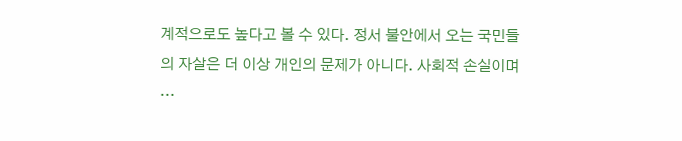계적으로도 높다고 볼 수 있다. 정서 불안에서 오는 국민들의 자살은 더 이상 개인의 문제가 아니다. 사회적 손실이며 …